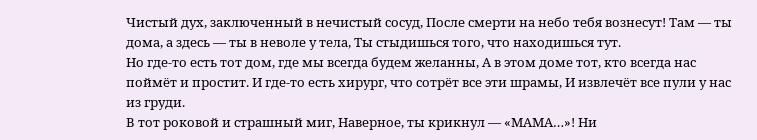Чистый дух, заключенный в нечистый сосуд, После смерти на небо тебя вознесут! Там — ты дома, а здесь — ты в неволе у тела, Ты стыдишься того, что находишься тут.
Но где-то есть тот дом, где мы всегда будем желанны, А в этом доме тот, кто всегда нас поймёт и простит. И где-то есть хирург, что сотрёт все эти шрамы, И извлечёт все пули у нас из груди.
В тот роковой и страшный миг, Наверное, ты крикнул — «МАМА…»! Ни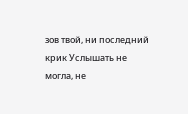зов твой, ни последний крик Услышать не могла, не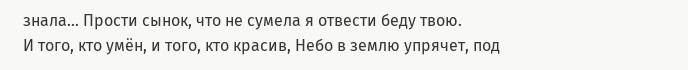знала… Прости сынок, что не сумела я отвести беду твою.
И того, кто умён, и того, кто красив, Небо в землю упрячет, под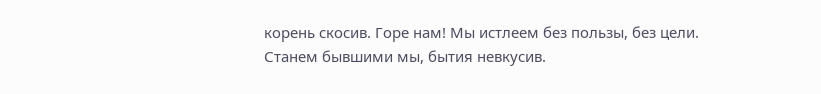корень скосив. Горе нам! Мы истлеем без пользы, без цели. Станем бывшими мы, бытия невкусив.